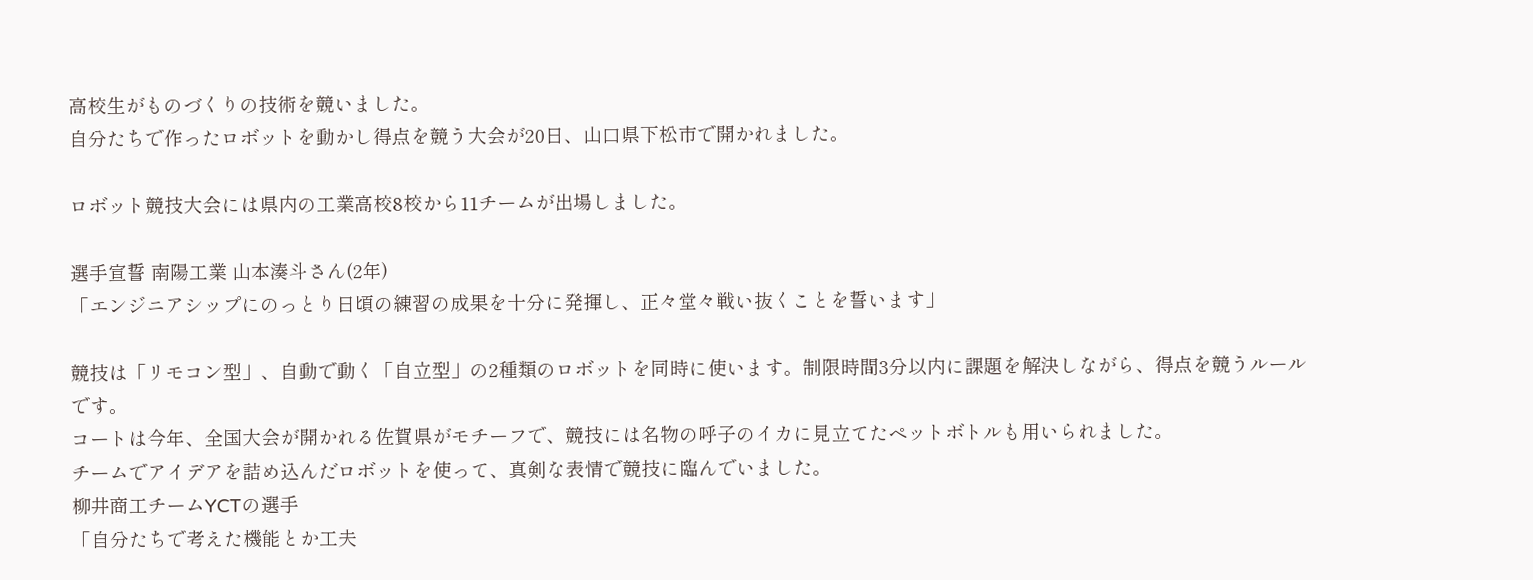高校生がものづくりの技術を競いました。
自分たちで作ったロボットを動かし得点を競う大会が20日、山口県下松市で開かれました。

ロボット競技大会には県内の工業高校8校から11チームが出場しました。

選手宣誓 南陽工業 山本湊斗さん(2年)
「エンジニアシップにのっとり日頃の練習の成果を十分に発揮し、正々堂々戦い抜くことを誓います」

競技は「リモコン型」、自動で動く「自立型」の2種類のロボットを同時に使います。制限時間3分以内に課題を解決しながら、得点を競うルールです。
コートは今年、全国大会が開かれる佐賀県がモチーフで、競技には名物の呼子のイカに見立てたペットボトルも用いられました。
チームでアイデアを詰め込んだロボットを使って、真剣な表情で競技に臨んでいました。
柳井商工チームYCTの選手
「自分たちで考えた機能とか工夫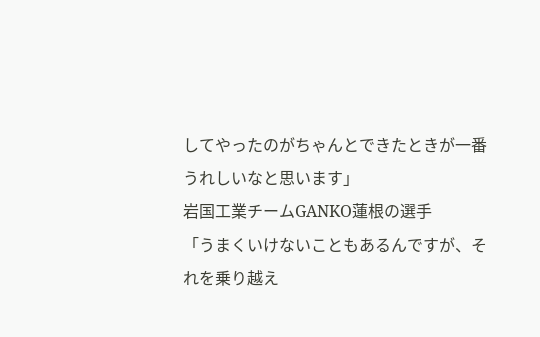してやったのがちゃんとできたときが一番うれしいなと思います」
岩国工業チームGANKO蓮根の選手
「うまくいけないこともあるんですが、それを乗り越え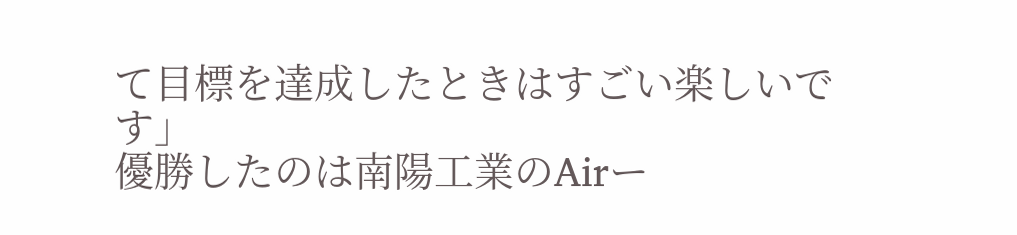て目標を達成したときはすごい楽しいです」
優勝したのは南陽工業のAirー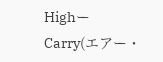HighーCarry(エアー・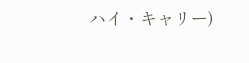ハイ・キャリー)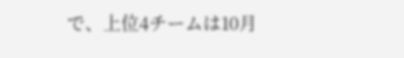で、上位4チームは10月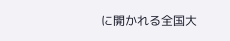に開かれる全国大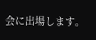会に出場します。